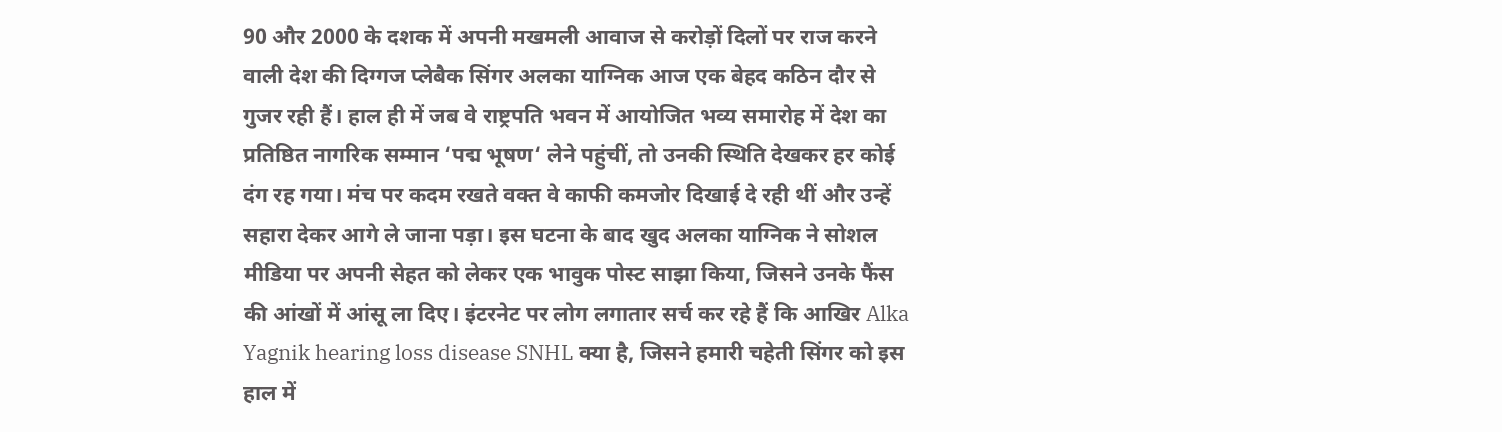90 और 2000 के दशक में अपनी मखमली आवाज से करोड़ों दिलों पर राज करने वाली देश की दिग्गज प्लेबैक सिंगर अलका याग्निक आज एक बेहद कठिन दौर से गुजर रही हैं। हाल ही में जब वे राष्ट्रपति भवन में आयोजित भव्य समारोह में देश का प्रतिष्ठित नागरिक सम्मान ‘पद्म भूषण‘ लेने पहुंचीं, तो उनकी स्थिति देखकर हर कोई दंग रह गया। मंच पर कदम रखते वक्त वे काफी कमजोर दिखाई दे रही थीं और उन्हें सहारा देकर आगे ले जाना पड़ा। इस घटना के बाद खुद अलका याग्निक ने सोशल मीडिया पर अपनी सेहत को लेकर एक भावुक पोस्ट साझा किया, जिसने उनके फैंस की आंखों में आंसू ला दिए। इंटरनेट पर लोग लगातार सर्च कर रहे हैं कि आखिर Alka Yagnik hearing loss disease SNHL क्या है, जिसने हमारी चहेती सिंगर को इस हाल में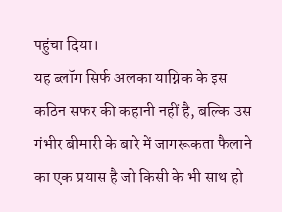पहुंचा दिया।
यह ब्लॉग सिर्फ अलका याग्निक के इस कठिन सफर की कहानी नहीं है, बल्कि उस गंभीर बीमारी के बारे में जागरूकता फैलाने का एक प्रयास है जो किसी के भी साथ हो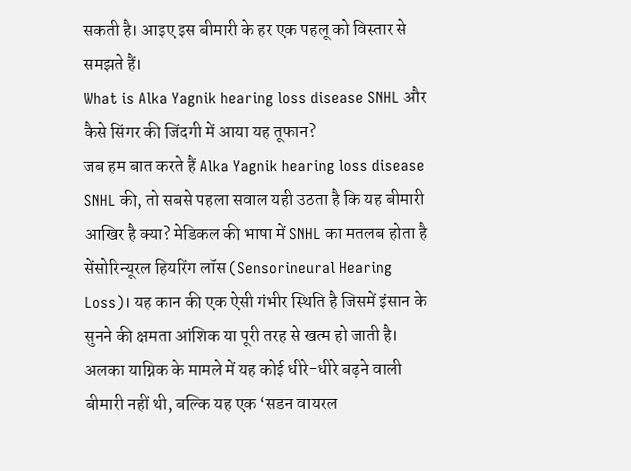सकती है। आइए इस बीमारी के हर एक पहलू को विस्तार से समझते हैं।
What is Alka Yagnik hearing loss disease SNHL और कैसे सिंगर की जिंदगी में आया यह तूफान?
जब हम बात करते हैं Alka Yagnik hearing loss disease SNHL की, तो सबसे पहला सवाल यही उठता है कि यह बीमारी आखिर है क्या? मेडिकल की भाषा में SNHL का मतलब होता है सेंसोरिन्यूरल हियरिंग लॉस (Sensorineural Hearing Loss)। यह कान की एक ऐसी गंभीर स्थिति है जिसमें इंसान के सुनने की क्षमता आंशिक या पूरी तरह से खत्म हो जाती है।
अलका याग्निक के मामले में यह कोई धीरे-धीरे बढ़ने वाली बीमारी नहीं थी, बल्कि यह एक ‘सडन वायरल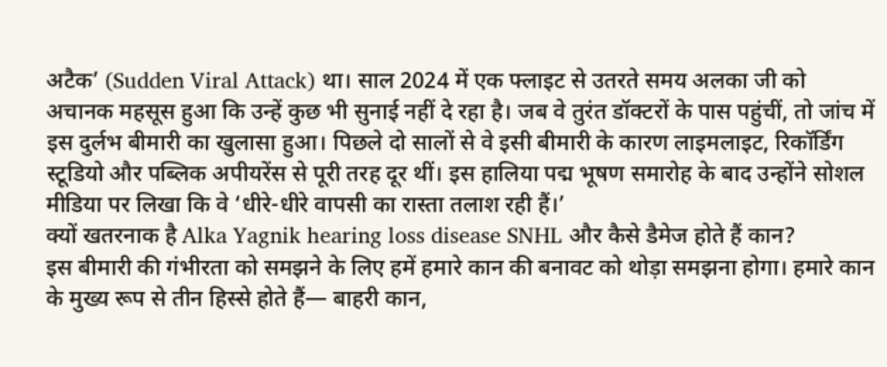अटैक’ (Sudden Viral Attack) था। साल 2024 में एक फ्लाइट से उतरते समय अलका जी को अचानक महसूस हुआ कि उन्हें कुछ भी सुनाई नहीं दे रहा है। जब वे तुरंत डॉक्टरों के पास पहुंचीं, तो जांच में इस दुर्लभ बीमारी का खुलासा हुआ। पिछले दो सालों से वे इसी बीमारी के कारण लाइमलाइट, रिकॉर्डिंग स्टूडियो और पब्लिक अपीयरेंस से पूरी तरह दूर थीं। इस हालिया पद्म भूषण समारोह के बाद उन्होंने सोशल मीडिया पर लिखा कि वे ‘धीरे-धीरे वापसी का रास्ता तलाश रही हैं।’
क्यों खतरनाक है Alka Yagnik hearing loss disease SNHL और कैसे डैमेज होते हैं कान?
इस बीमारी की गंभीरता को समझने के लिए हमें हमारे कान की बनावट को थोड़ा समझना होगा। हमारे कान के मुख्य रूप से तीन हिस्से होते हैं— बाहरी कान,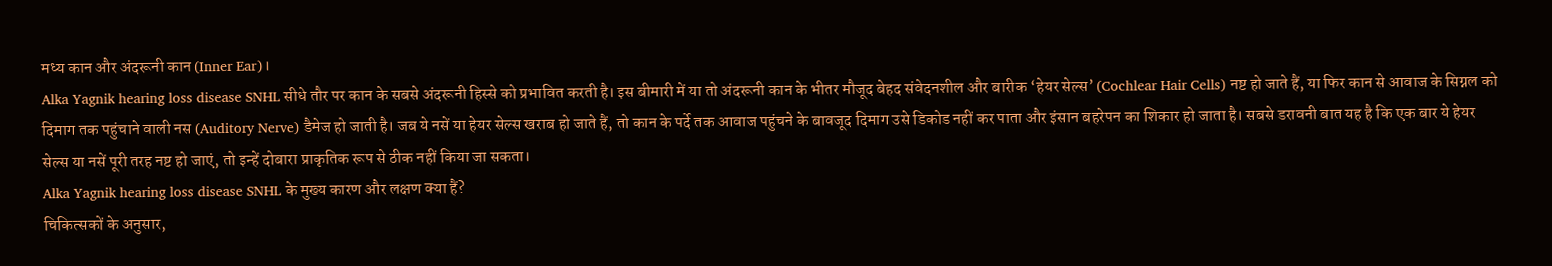मध्य कान और अंदरूनी कान (Inner Ear)।
Alka Yagnik hearing loss disease SNHL सीधे तौर पर कान के सबसे अंदरूनी हिस्से को प्रभावित करती है। इस बीमारी में या तो अंदरूनी कान के भीतर मौजूद बेहद संवेदनशील और बारीक ‘हेयर सेल्स’ (Cochlear Hair Cells) नष्ट हो जाते हैं, या फिर कान से आवाज के सिग्नल को दिमाग तक पहुंचाने वाली नस (Auditory Nerve) डैमेज हो जाती है। जब ये नसें या हेयर सेल्स खराब हो जाते हैं, तो कान के पर्दे तक आवाज पहुंचने के बावजूद दिमाग उसे डिकोड नहीं कर पाता और इंसान बहरेपन का शिकार हो जाता है। सबसे डरावनी बात यह है कि एक बार ये हेयर सेल्स या नसें पूरी तरह नष्ट हो जाएं, तो इन्हें दोबारा प्राकृतिक रूप से ठीक नहीं किया जा सकता।
Alka Yagnik hearing loss disease SNHL के मुख्य कारण और लक्षण क्या हैं?
चिकित्सकों के अनुसार,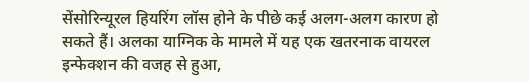सेंसोरिन्यूरल हियरिंग लॉस होने के पीछे कई अलग-अलग कारण हो सकते हैं। अलका याग्निक के मामले में यह एक खतरनाक वायरल इन्फेक्शन की वजह से हुआ,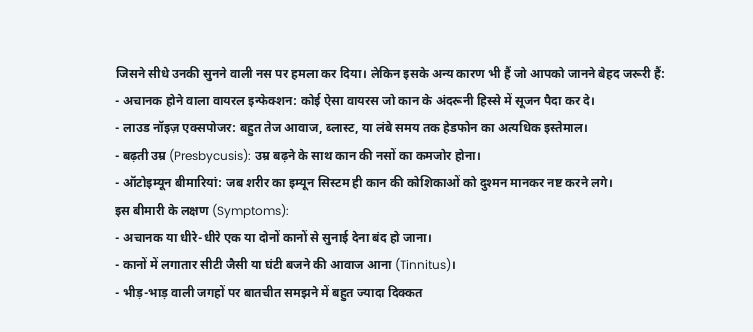जिसने सीधे उनकी सुनने वाली नस पर हमला कर दिया। लेकिन इसके अन्य कारण भी हैं जो आपको जानने बेहद जरूरी हैं:
- अचानक होने वाला वायरल इन्फेक्शन: कोई ऐसा वायरस जो कान के अंदरूनी हिस्से में सूजन पैदा कर दे।
- लाउड नॉइज़ एक्सपोजर: बहुत तेज आवाज, ब्लास्ट, या लंबे समय तक हेडफोन का अत्यधिक इस्तेमाल।
- बढ़ती उम्र (Presbycusis): उम्र बढ़ने के साथ कान की नसों का कमजोर होना।
- ऑटोइम्यून बीमारियां: जब शरीर का इम्यून सिस्टम ही कान की कोशिकाओं को दुश्मन मानकर नष्ट करने लगे।
इस बीमारी के लक्षण (Symptoms):
- अचानक या धीरे-धीरे एक या दोनों कानों से सुनाई देना बंद हो जाना।
- कानों में लगातार सीटी जैसी या घंटी बजने की आवाज आना (Tinnitus)।
- भीड़-भाड़ वाली जगहों पर बातचीत समझने में बहुत ज्यादा दिक्कत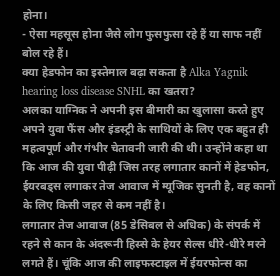होना।
- ऐसा महसूस होना जैसे लोग फुसफुसा रहे हैं या साफ नहीं बोल रहे हैं।
क्या हेडफोन का इस्तेमाल बढ़ा सकता है Alka Yagnik hearing loss disease SNHL का खतरा?
अलका याग्निक ने अपनी इस बीमारी का खुलासा करते हुए अपने युवा फैंस और इंडस्ट्री के साथियों के लिए एक बहुत ही महत्वपूर्ण और गंभीर चेतावनी जारी की थी। उन्होंने कहा था कि आज की युवा पीढ़ी जिस तरह लगातार कानों में हेडफोन, ईयरबड्स लगाकर तेज आवाज में म्यूजिक सुनती है, वह कानों के लिए किसी जहर से कम नहीं है।
लगातार तेज आवाज (85 डेसिबल से अधिक) के संपर्क में रहने से कान के अंदरूनी हिस्से के हेयर सेल्स धीरे-धीरे मरने लगते हैं। चूंकि आज की लाइफस्टाइल में ईयरफोन्स का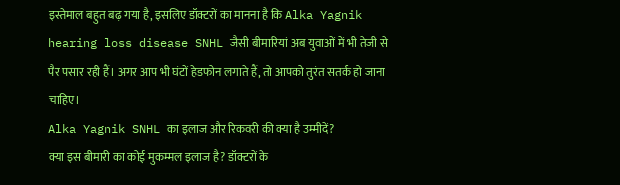इस्तेमाल बहुत बढ़ गया है, इसलिए डॉक्टरों का मानना है कि Alka Yagnik hearing loss disease SNHL जैसी बीमारियां अब युवाओं में भी तेजी से पैर पसार रही हैं। अगर आप भी घंटों हेडफोन लगाते हैं, तो आपको तुरंत सतर्क हो जाना चाहिए।
Alka Yagnik SNHL का इलाज और रिकवरी की क्या है उम्मीदें?
क्या इस बीमारी का कोई मुकम्मल इलाज है? डॉक्टरों के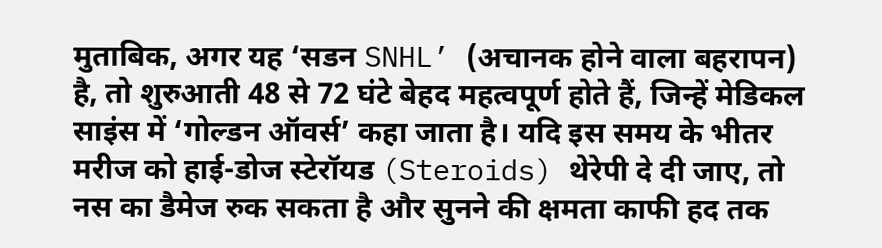मुताबिक, अगर यह ‘सडन SNHL’ (अचानक होने वाला बहरापन) है, तो शुरुआती 48 से 72 घंटे बेहद महत्वपूर्ण होते हैं, जिन्हें मेडिकल साइंस में ‘गोल्डन ऑवर्स’ कहा जाता है। यदि इस समय के भीतर मरीज को हाई-डोज स्टेरॉयड (Steroids) थेरेपी दे दी जाए, तो नस का डैमेज रुक सकता है और सुनने की क्षमता काफी हद तक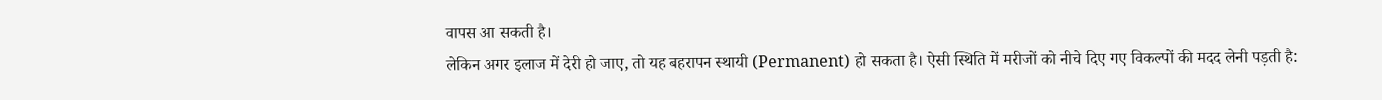वापस आ सकती है।
लेकिन अगर इलाज में देरी हो जाए, तो यह बहरापन स्थायी (Permanent) हो सकता है। ऐसी स्थिति में मरीजों को नीचे दिए गए विकल्पों की मदद लेनी पड़ती है: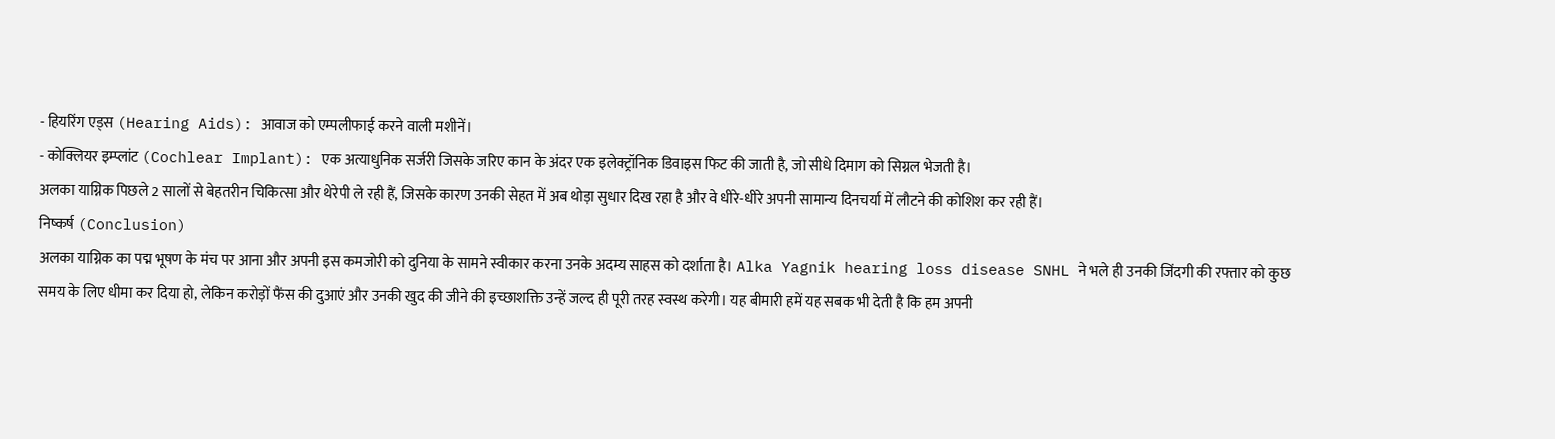- हियरिंग एड्स (Hearing Aids): आवाज को एम्पलीफाई करने वाली मशीनें।
- कोक्लियर इम्प्लांट (Cochlear Implant): एक अत्याधुनिक सर्जरी जिसके जरिए कान के अंदर एक इलेक्ट्रॉनिक डिवाइस फिट की जाती है, जो सीधे दिमाग को सिग्नल भेजती है।
अलका याग्निक पिछले 2 सालों से बेहतरीन चिकित्सा और थेरेपी ले रही हैं, जिसके कारण उनकी सेहत में अब थोड़ा सुधार दिख रहा है और वे धीरे-धीरे अपनी सामान्य दिनचर्या में लौटने की कोशिश कर रही हैं।
निष्कर्ष (Conclusion)
अलका याग्निक का पद्म भूषण के मंच पर आना और अपनी इस कमजोरी को दुनिया के सामने स्वीकार करना उनके अदम्य साहस को दर्शाता है। Alka Yagnik hearing loss disease SNHL ने भले ही उनकी जिंदगी की रफ्तार को कुछ समय के लिए धीमा कर दिया हो, लेकिन करोड़ों फैंस की दुआएं और उनकी खुद की जीने की इच्छाशक्ति उन्हें जल्द ही पूरी तरह स्वस्थ करेगी। यह बीमारी हमें यह सबक भी देती है कि हम अपनी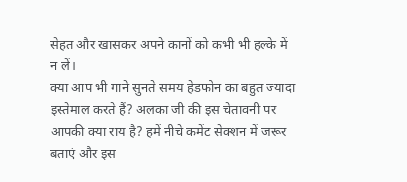सेहत और खासकर अपने कानों को कभी भी हल्के में न लें।
क्या आप भी गाने सुनते समय हेडफोन का बहुत ज्यादा इस्तेमाल करते हैं? अलका जी की इस चेतावनी पर आपकी क्या राय है? हमें नीचे कमेंट सेक्शन में जरूर बताएं और इस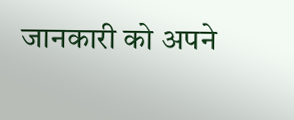जानकारी को अपने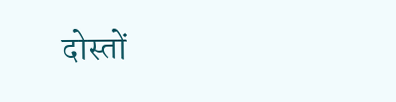दोस्तों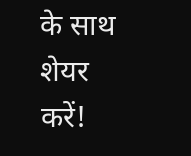के साथ शेयर करें!